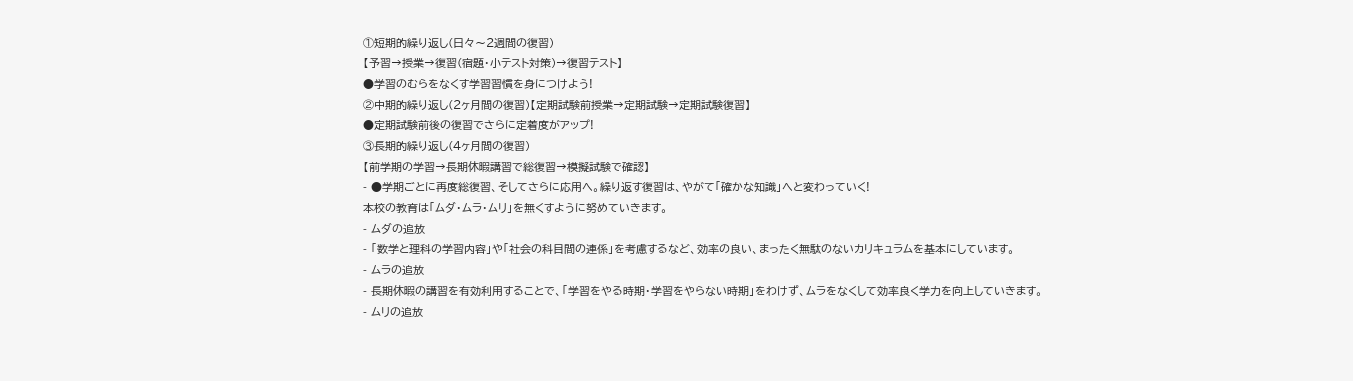①短期的繰り返し(日々〜2週間の復習)
【予習→授業→復習(宿題・小テスト対策)→復習テスト】
●学習のむらをなくす学習習慣を身につけよう!
②中期的繰り返し(2ヶ月間の復習)【定期試験前授業→定期試験→定期試験復習】
●定期試験前後の復習でさらに定着度がアップ!
③長期的繰り返し(4ヶ月間の復習)
【前学期の学習→長期休暇講習で総復習→模擬試験で確認】
- ●学期ごとに再度総復習、そしてさらに応用へ。繰り返す復習は、やがて「確かな知識」へと変わっていく!
本校の教育は「ムダ・ムラ・ムリ」を無くすように努めていきます。
- ムダの追放
- 「数学と理科の学習内容」や「社会の科目間の連係」を考慮するなど、効率の良い、まったく無駄のないカリキュラムを基本にしています。
- ムラの追放
- 長期休暇の講習を有効利用することで、「学習をやる時期・学習をやらない時期」をわけず、ムラをなくして効率良く学力を向上していきます。
- ムリの追放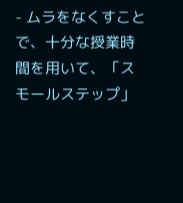- ムラをなくすことで、十分な授業時間を用いて、「スモールステップ」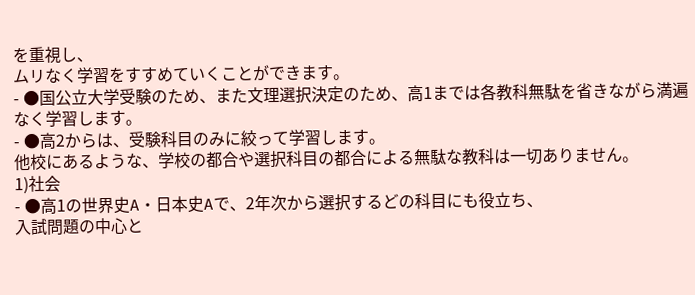を重視し、
ムリなく学習をすすめていくことができます。
- ●国公立大学受験のため、また文理選択決定のため、高1までは各教科無駄を省きながら満遍なく学習します。
- ●高2からは、受験科目のみに絞って学習します。
他校にあるような、学校の都合や選択科目の都合による無駄な教科は一切ありません。
1)社会
- ●高1の世界史A・日本史Aで、2年次から選択するどの科目にも役立ち、
入試問題の中心と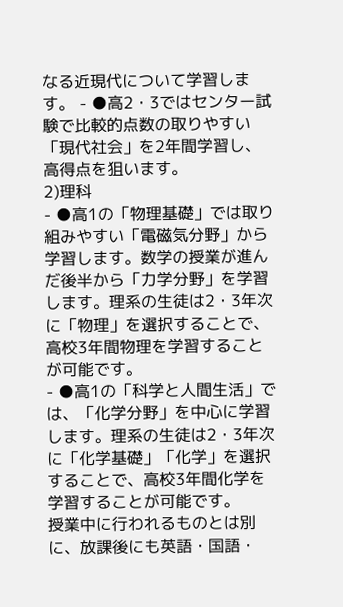なる近現代について学習します。 - ●高2・3ではセンター試験で比較的点数の取りやすい「現代社会」を2年間学習し、高得点を狙います。
2)理科
- ●高1の「物理基礎」では取り組みやすい「電磁気分野」から学習します。数学の授業が進んだ後半から「力学分野」を学習します。理系の生徒は2・3年次に「物理」を選択することで、高校3年間物理を学習することが可能です。
- ●高1の「科学と人間生活」では、「化学分野」を中心に学習します。理系の生徒は2・3年次に「化学基礎」「化学」を選択することで、高校3年間化学を学習することが可能です。
授業中に行われるものとは別に、放課後にも英語・国語・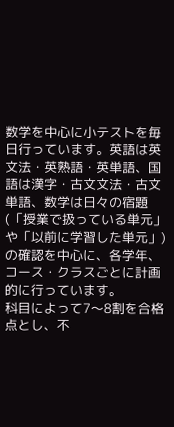数学を中心に小テストを毎日行っています。英語は英文法・英熟語・英単語、国語は漢字・古文文法・古文単語、数学は日々の宿題(「授業で扱っている単元」や「以前に学習した単元」)の確認を中心に、各学年、コース・クラスごとに計画的に行っています。
科目によって7〜8割を合格点とし、不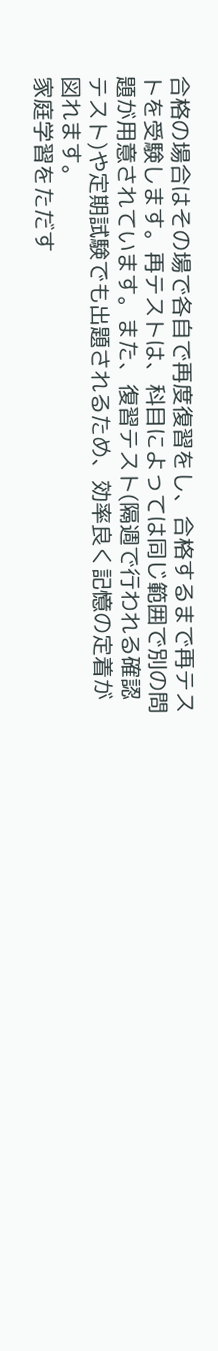合格の場合はその場で各自で再度復習をし、合格するまで再テストを受験します。再テストは、科目によっては同じ範囲で別の問題が用意されています。また、復習テスト(隔週で行われる確認テスト)や定期試験でも出題されるため、効率良く記憶の定着が図れます。
家庭学習をただす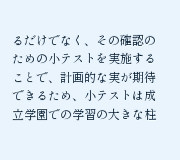るだけでなく、その確認のための小テストを実施することで、計画的な実が期待できるため、小テストは成立学園での学習の大きな柱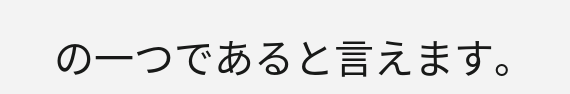の一つであると言えます。